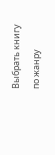Выбрать книгу по жанру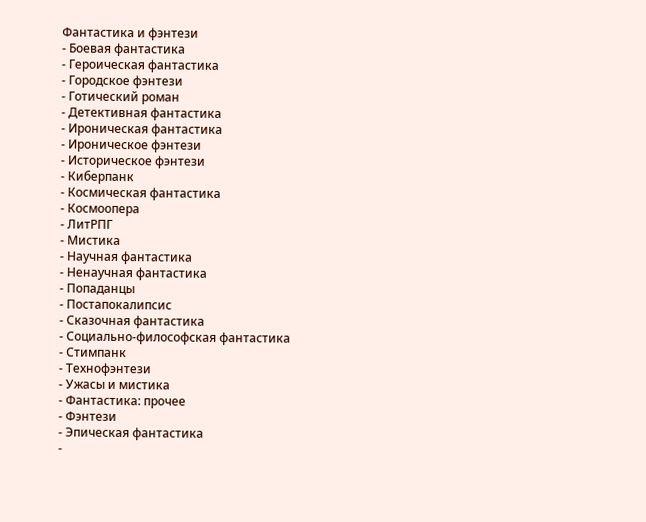Фантастика и фэнтези
- Боевая фантастика
- Героическая фантастика
- Городское фэнтези
- Готический роман
- Детективная фантастика
- Ироническая фантастика
- Ироническое фэнтези
- Историческое фэнтези
- Киберпанк
- Космическая фантастика
- Космоопера
- ЛитРПГ
- Мистика
- Научная фантастика
- Ненаучная фантастика
- Попаданцы
- Постапокалипсис
- Сказочная фантастика
- Социально-философская фантастика
- Стимпанк
- Технофэнтези
- Ужасы и мистика
- Фантастика: прочее
- Фэнтези
- Эпическая фантастика
-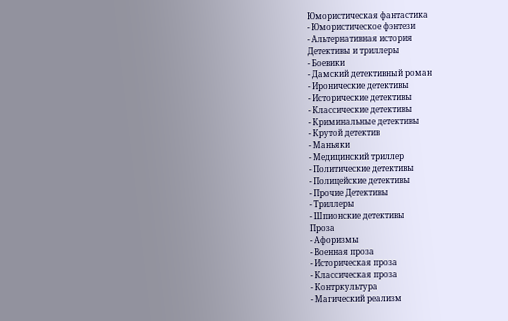Юмористическая фантастика
- Юмористическое фэнтези
- Альтернативная история
Детективы и триллеры
- Боевики
- Дамский детективный роман
- Иронические детективы
- Исторические детективы
- Классические детективы
- Криминальные детективы
- Крутой детектив
- Маньяки
- Медицинский триллер
- Политические детективы
- Полицейские детективы
- Прочие Детективы
- Триллеры
- Шпионские детективы
Проза
- Афоризмы
- Военная проза
- Историческая проза
- Классическая проза
- Контркультура
- Магический реализм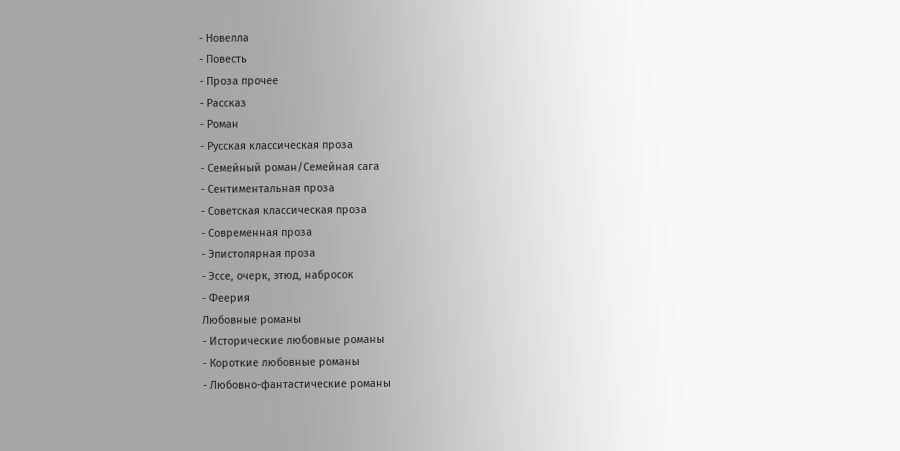- Новелла
- Повесть
- Проза прочее
- Рассказ
- Роман
- Русская классическая проза
- Семейный роман/Семейная сага
- Сентиментальная проза
- Советская классическая проза
- Современная проза
- Эпистолярная проза
- Эссе, очерк, этюд, набросок
- Феерия
Любовные романы
- Исторические любовные романы
- Короткие любовные романы
- Любовно-фантастические романы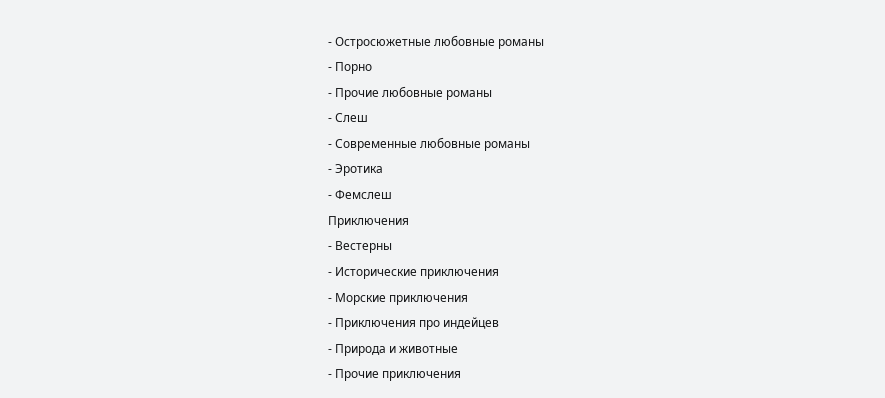- Остросюжетные любовные романы
- Порно
- Прочие любовные романы
- Слеш
- Современные любовные романы
- Эротика
- Фемслеш
Приключения
- Вестерны
- Исторические приключения
- Морские приключения
- Приключения про индейцев
- Природа и животные
- Прочие приключения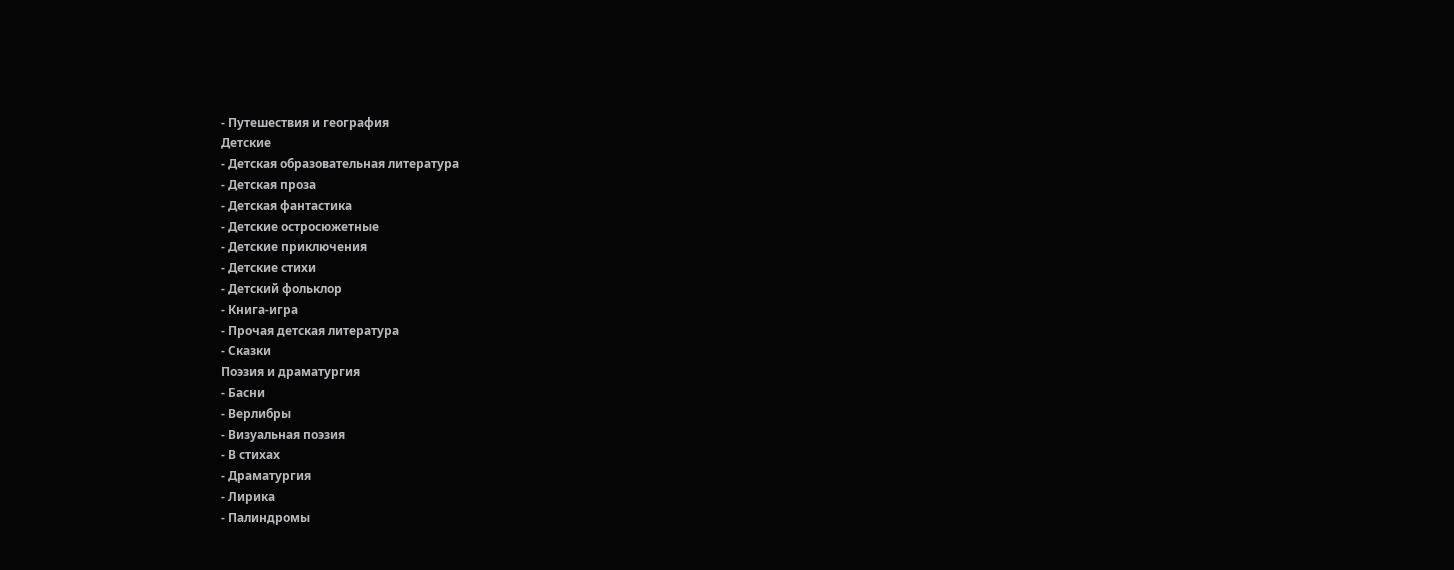- Путешествия и география
Детские
- Детская образовательная литература
- Детская проза
- Детская фантастика
- Детские остросюжетные
- Детские приключения
- Детские стихи
- Детский фольклор
- Книга-игра
- Прочая детская литература
- Сказки
Поэзия и драматургия
- Басни
- Верлибры
- Визуальная поэзия
- В стихах
- Драматургия
- Лирика
- Палиндромы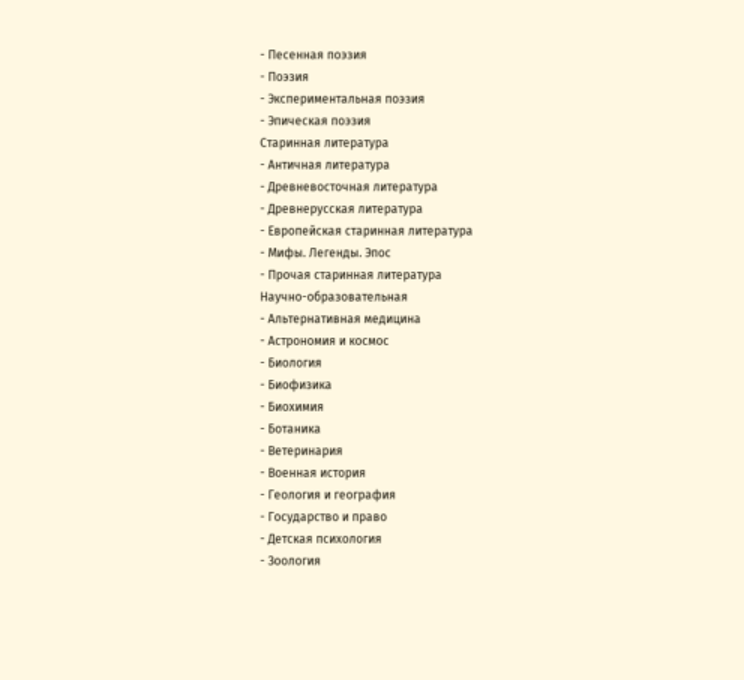- Песенная поэзия
- Поэзия
- Экспериментальная поэзия
- Эпическая поэзия
Старинная литература
- Античная литература
- Древневосточная литература
- Древнерусская литература
- Европейская старинная литература
- Мифы. Легенды. Эпос
- Прочая старинная литература
Научно-образовательная
- Альтернативная медицина
- Астрономия и космос
- Биология
- Биофизика
- Биохимия
- Ботаника
- Ветеринария
- Военная история
- Геология и география
- Государство и право
- Детская психология
- Зоология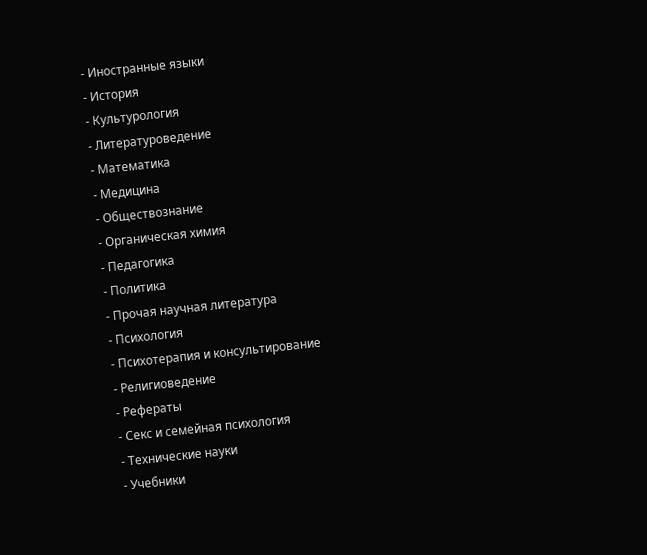- Иностранные языки
- История
- Культурология
- Литературоведение
- Математика
- Медицина
- Обществознание
- Органическая химия
- Педагогика
- Политика
- Прочая научная литература
- Психология
- Психотерапия и консультирование
- Религиоведение
- Рефераты
- Секс и семейная психология
- Технические науки
- Учебники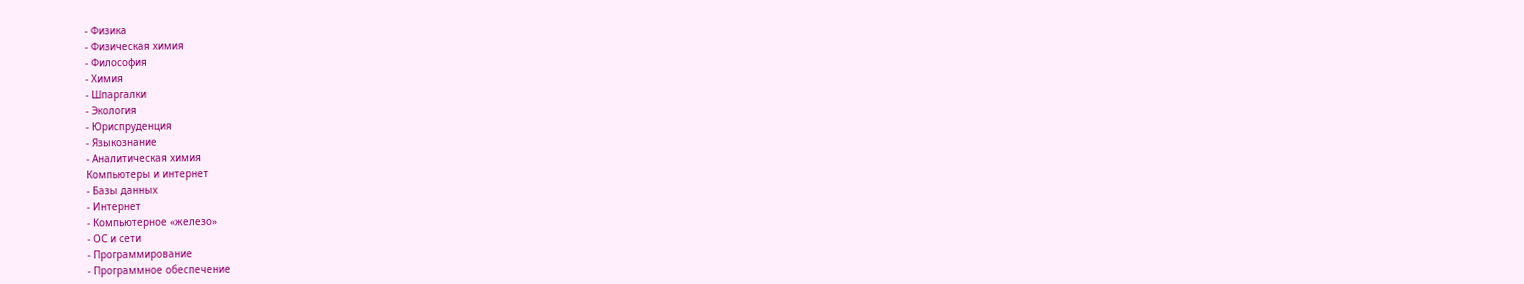- Физика
- Физическая химия
- Философия
- Химия
- Шпаргалки
- Экология
- Юриспруденция
- Языкознание
- Аналитическая химия
Компьютеры и интернет
- Базы данных
- Интернет
- Компьютерное «железо»
- ОС и сети
- Программирование
- Программное обеспечение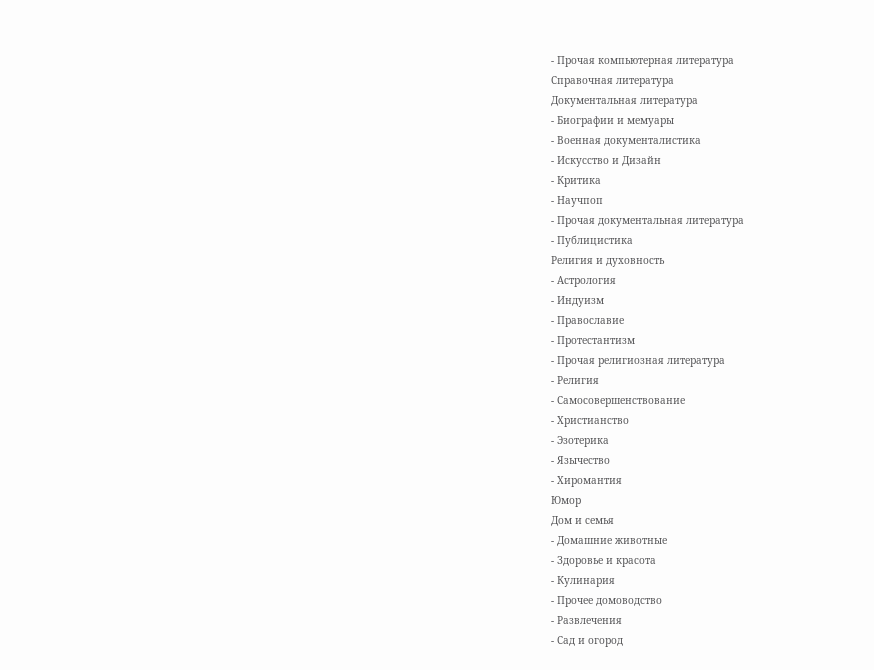- Прочая компьютерная литература
Справочная литература
Документальная литература
- Биографии и мемуары
- Военная документалистика
- Искусство и Дизайн
- Критика
- Научпоп
- Прочая документальная литература
- Публицистика
Религия и духовность
- Астрология
- Индуизм
- Православие
- Протестантизм
- Прочая религиозная литература
- Религия
- Самосовершенствование
- Христианство
- Эзотерика
- Язычество
- Хиромантия
Юмор
Дом и семья
- Домашние животные
- Здоровье и красота
- Кулинария
- Прочее домоводство
- Развлечения
- Сад и огород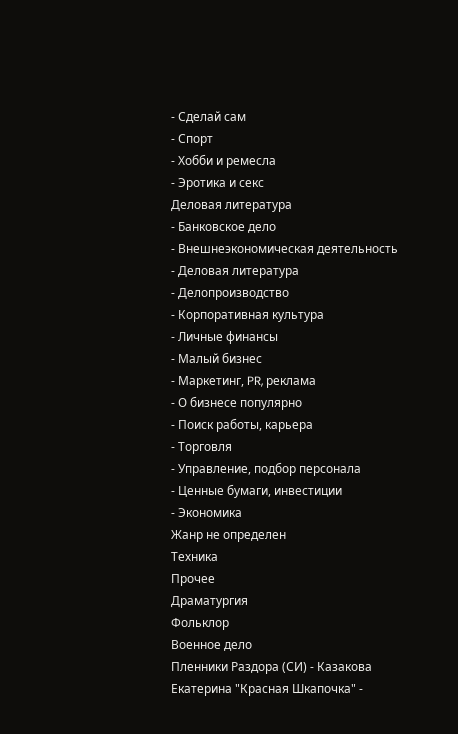- Сделай сам
- Спорт
- Хобби и ремесла
- Эротика и секс
Деловая литература
- Банковское дело
- Внешнеэкономическая деятельность
- Деловая литература
- Делопроизводство
- Корпоративная культура
- Личные финансы
- Малый бизнес
- Маркетинг, PR, реклама
- О бизнесе популярно
- Поиск работы, карьера
- Торговля
- Управление, подбор персонала
- Ценные бумаги, инвестиции
- Экономика
Жанр не определен
Техника
Прочее
Драматургия
Фольклор
Военное дело
Пленники Раздора (СИ) - Казакова Екатерина "Красная Шкапочка" -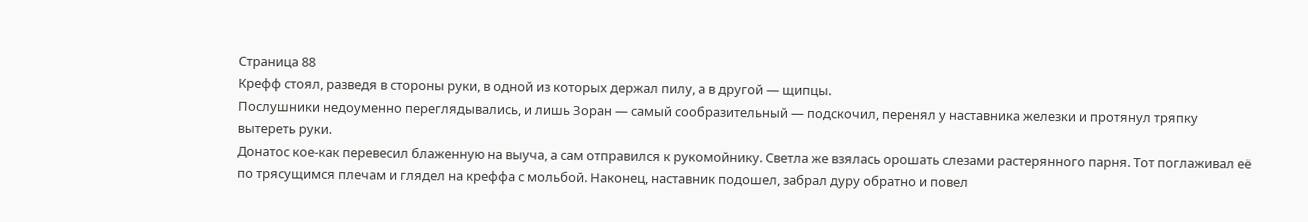Страница 88
Крефф стоял, разведя в стороны руки, в одной из которых держал пилу, а в другой — щипцы.
Послушники недоуменно переглядывались, и лишь Зоран — самый сообразительный — подскочил, перенял у наставника железки и протянул тряпку вытереть руки.
Донатос кое-как перевесил блаженную на выуча, а сам отправился к рукомойнику. Светла же взялась орошать слезами растерянного парня. Тот поглаживал её по трясущимся плечам и глядел на креффа с мольбой. Наконец, наставник подошел, забрал дуру обратно и повел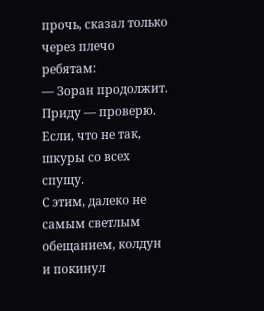прочь, сказал только через плечо ребятам:
— Зоран продолжит. Приду — проверю. Если, что не так, шкуры со всех спущу.
С этим, далеко не самым светлым обещанием, колдун и покинул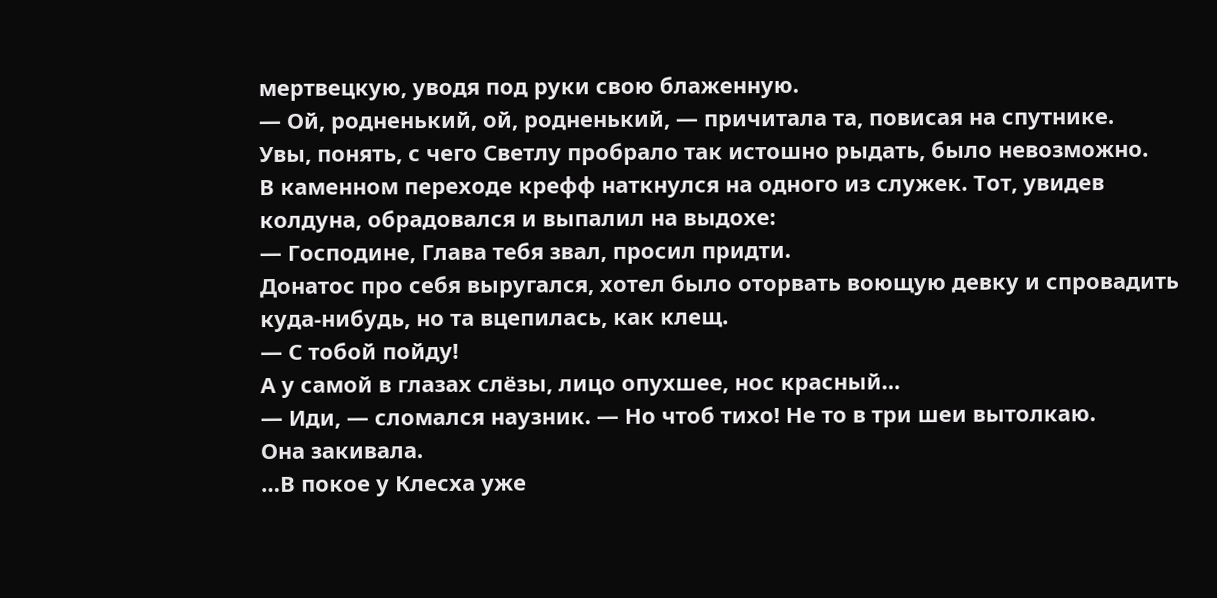мертвецкую, уводя под руки свою блаженную.
— Ой, родненький, ой, родненький, — причитала та, повисая на спутнике.
Увы, понять, с чего Светлу пробрало так истошно рыдать, было невозможно.
В каменном переходе крефф наткнулся на одного из служек. Тот, увидев колдуна, обрадовался и выпалил на выдохе:
— Господине, Глава тебя звал, просил придти.
Донатос про себя выругался, хотел было оторвать воющую девку и спровадить куда-нибудь, но та вцепилась, как клещ.
— С тобой пойду!
А у самой в глазах слёзы, лицо опухшее, нос красный…
— Иди, — сломался наузник. — Но чтоб тихо! Не то в три шеи вытолкаю.
Она закивала.
…В покое у Клесха уже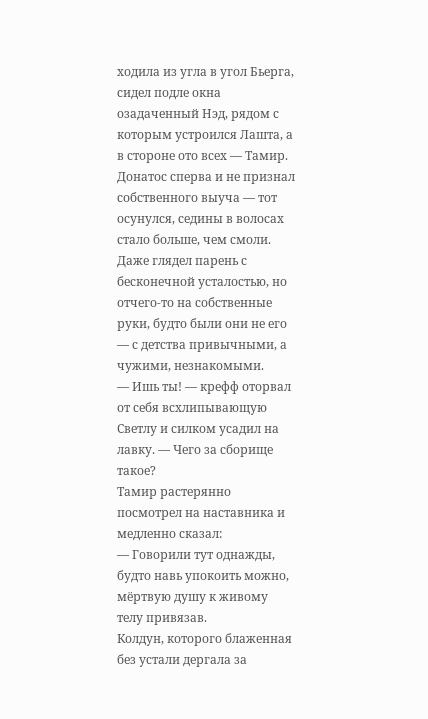ходила из угла в угол Бьерга, сидел подле окна озадаченный Нэд, рядом с которым устроился Лашта, а в стороне ото всех — Тамир.
Донатос сперва и не признал собственного выуча — тот осунулся, седины в волосах стало больше, чем смоли. Даже глядел парень с бесконечной усталостью, но отчего-то на собственные руки, будто были они не его — с детства привычными, а чужими, незнакомыми.
— Ишь ты! — крефф оторвал от себя всхлипывающую Светлу и силком усадил на лавку. — Чего за сборище такое?
Тамир растерянно посмотрел на наставника и медленно сказал:
— Говорили тут однажды, будто навь упокоить можно, мёртвую душу к живому телу привязав.
Колдун, которого блаженная без устали дергала за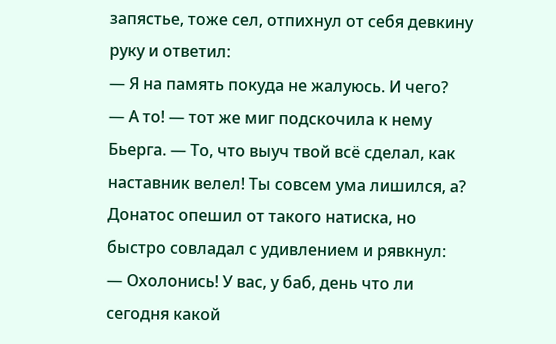запястье, тоже сел, отпихнул от себя девкину руку и ответил:
— Я на память покуда не жалуюсь. И чего?
— А то! — тот же миг подскочила к нему Бьерга. — То, что выуч твой всё сделал, как наставник велел! Ты совсем ума лишился, а?
Донатос опешил от такого натиска, но быстро совладал с удивлением и рявкнул:
— Охолонись! У вас, у баб, день что ли сегодня какой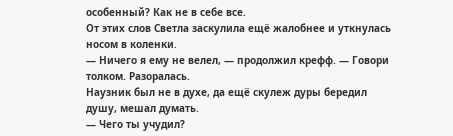особенный? Как не в себе все.
От этих слов Светла заскулила ещё жалобнее и уткнулась носом в коленки.
— Ничего я ему не велел, — продолжил крефф. — Говори толком. Разоралась.
Наузник был не в духе, да ещё скулеж дуры бередил душу, мешал думать.
— Чего ты учудил?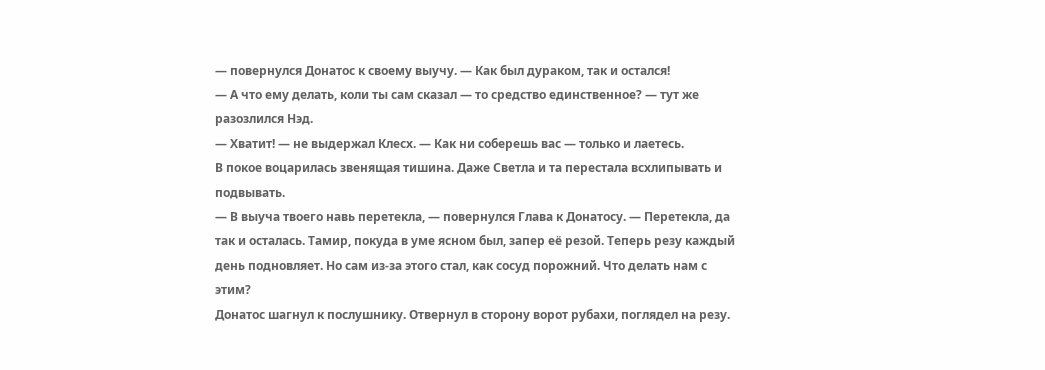— повернулся Донатос к своему выучу. — Как был дураком, так и остался!
— А что ему делать, коли ты сам сказал — то средство единственное? — тут же разозлился Нэд.
— Хватит! — не выдержал Клесх. — Как ни соберешь вас — только и лаетесь.
В покое воцарилась звенящая тишина. Даже Светла и та перестала всхлипывать и подвывать.
— В выуча твоего навь перетекла, — повернулся Глава к Донатосу. — Перетекла, да так и осталась. Тамир, покуда в уме ясном был, запер её резой. Теперь резу каждый день подновляет. Но сам из-за этого стал, как сосуд порожний. Что делать нам с этим?
Донатос шагнул к послушнику. Отвернул в сторону ворот рубахи, поглядел на резу.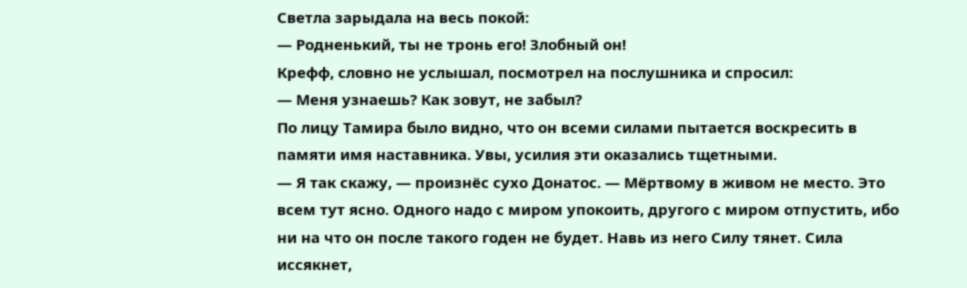Светла зарыдала на весь покой:
— Родненький, ты не тронь его! Злобный он!
Крефф, словно не услышал, посмотрел на послушника и спросил:
— Меня узнаешь? Как зовут, не забыл?
По лицу Тамира было видно, что он всеми силами пытается воскресить в памяти имя наставника. Увы, усилия эти оказались тщетными.
— Я так скажу, — произнёс сухо Донатос. — Мёртвому в живом не место. Это всем тут ясно. Одного надо с миром упокоить, другого с миром отпустить, ибо ни на что он после такого годен не будет. Навь из него Силу тянет. Сила иссякнет,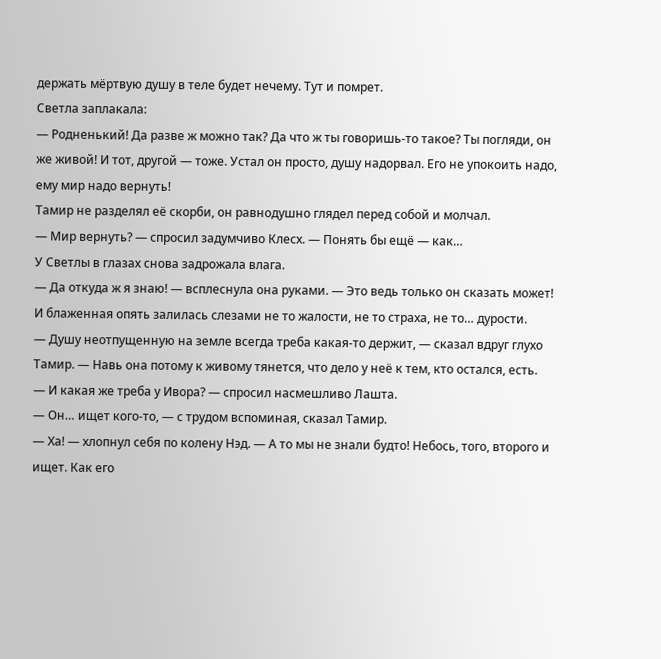держать мёртвую душу в теле будет нечему. Тут и помрет.
Светла заплакала:
— Родненький! Да разве ж можно так? Да что ж ты говоришь-то такое? Ты погляди, он же живой! И тот, другой — тоже. Устал он просто, душу надорвал. Его не упокоить надо, ему мир надо вернуть!
Тамир не разделял её скорби, он равнодушно глядел перед собой и молчал.
— Мир вернуть? — спросил задумчиво Клесх. — Понять бы ещё — как…
У Светлы в глазах снова задрожала влага.
— Да откуда ж я знаю! — всплеснула она руками. — Это ведь только он сказать может!
И блаженная опять залилась слезами не то жалости, не то страха, не то… дурости.
— Душу неотпущенную на земле всегда треба какая-то держит, — сказал вдруг глухо Тамир. — Навь она потому к живому тянется, что дело у неё к тем, кто остался, есть.
— И какая же треба у Ивора? — спросил насмешливо Лашта.
— Он… ищет кого-то, — с трудом вспоминая, сказал Тамир.
— Ха! — хлопнул себя по колену Нэд. — А то мы не знали будто! Небось, того, второго и ищет. Как его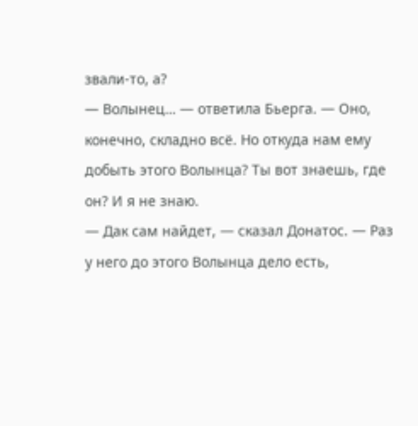звали-то, а?
— Волынец… — ответила Бьерга. — Оно, конечно, складно всё. Но откуда нам ему добыть этого Волынца? Ты вот знаешь, где он? И я не знаю.
— Дак сам найдет, — сказал Донатос. — Раз у него до этого Волынца дело есть,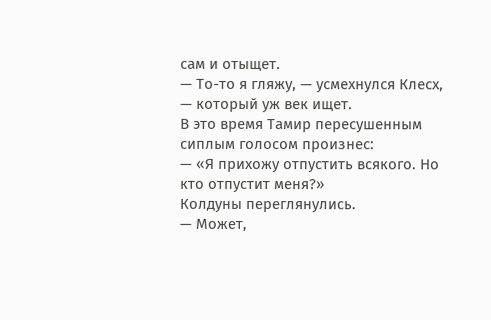сам и отыщет.
— То-то я гляжу, — усмехнулся Клесх, — который уж век ищет.
В это время Тамир пересушенным сиплым голосом произнес:
— «Я прихожу отпустить всякого. Но кто отпустит меня?»
Колдуны переглянулись.
— Может,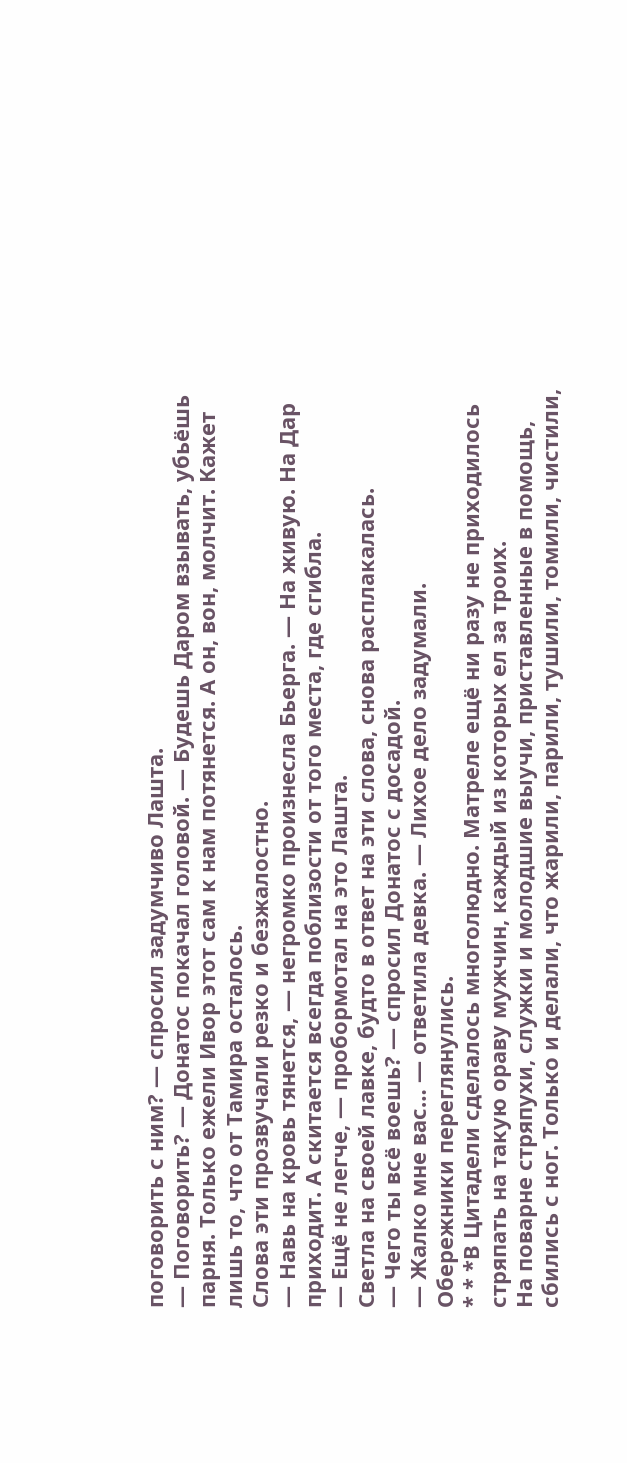поговорить с ним? — спросил задумчиво Лашта.
— Поговорить? — Донатос покачал головой. — Будешь Даром взывать, убьёшь парня. Только ежели Ивор этот сам к нам потянется. А он, вон, молчит. Кажет лишь то, что от Тамира осталось.
Слова эти прозвучали резко и безжалостно.
— Навь на кровь тянется, — негромко произнесла Бьерга. — На живую. На Дар приходит. А скитается всегда поблизости от того места, где сгибла.
— Ещё не легче, — пробормотал на это Лашта.
Светла на своей лавке, будто в ответ на эти слова, снова расплакалась.
— Чего ты всё воешь? — спросил Донатос с досадой.
— Жалко мне вас… — ответила девка. — Лихое дело задумали.
Обережники переглянулись.
* * *В Цитадели сделалось многолюдно. Матреле ещё ни разу не приходилось стряпать на такую ораву мужчин, каждый из которых ел за троих.
На поварне стряпухи, служки и молодшие выучи, приставленные в помощь, сбились с ног. Только и делали, что жарили, парили, тушили, томили, чистили,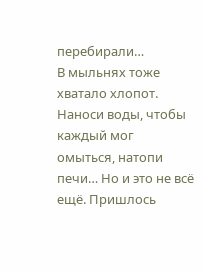перебирали…
В мыльнях тоже хватало хлопот. Наноси воды, чтобы каждый мог омыться, натопи печи… Но и это не всё ещё. Пришлось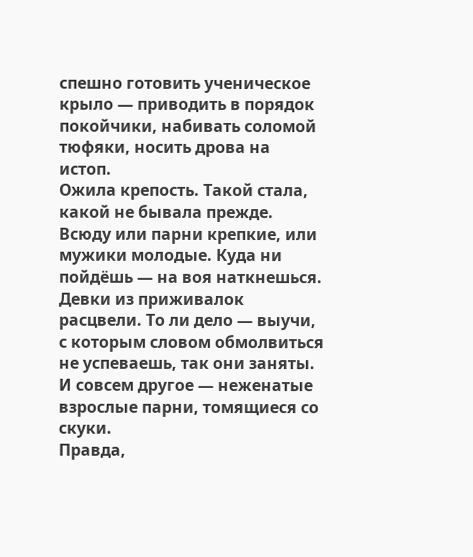спешно готовить ученическое крыло — приводить в порядок покойчики, набивать соломой тюфяки, носить дрова на истоп.
Ожила крепость. Такой стала, какой не бывала прежде. Всюду или парни крепкие, или мужики молодые. Куда ни пойдёшь — на воя наткнешься. Девки из приживалок расцвели. То ли дело — выучи, с которым словом обмолвиться не успеваешь, так они заняты. И совсем другое — неженатые взрослые парни, томящиеся со скуки.
Правда,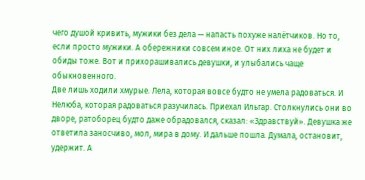чего душой кривить, мужики без дела — напасть похуже налётчиков. Но то, если просто мужики. А обережники совсем иное. От них лиха не будет и обиды тоже. Вот и прихорашивались девушки, и улыбались чаще обыкновенного.
Две лишь ходили хмурые. Лела, которая вовсе будто не умела радоваться. И Нелюба, которая радоваться разучилась. Приехал Ильгар. Столкнулись они во дворе, ратоборец будто даже обрадовался, сказал: «Здравствуй». Девушка же ответила заносчиво, мол, мира в дому. И дальше пошла. Думала, остановит, удержит. А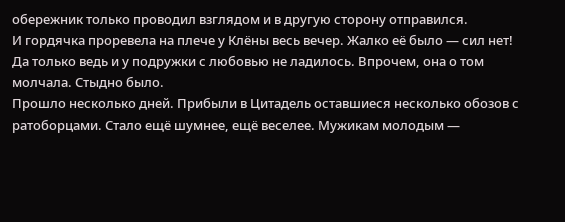обережник только проводил взглядом и в другую сторону отправился.
И гордячка проревела на плече у Клёны весь вечер. Жалко её было — сил нет! Да только ведь и у подружки с любовью не ладилось. Впрочем, она о том молчала. Стыдно было.
Прошло несколько дней. Прибыли в Цитадель оставшиеся несколько обозов с ратоборцами. Стало ещё шумнее, ещё веселее. Мужикам молодым —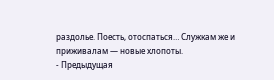раздолье. Поесть, отоспаться… Служкам же и приживалам — новые хлопоты.
- Предыдущая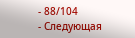- 88/104
- Следующая